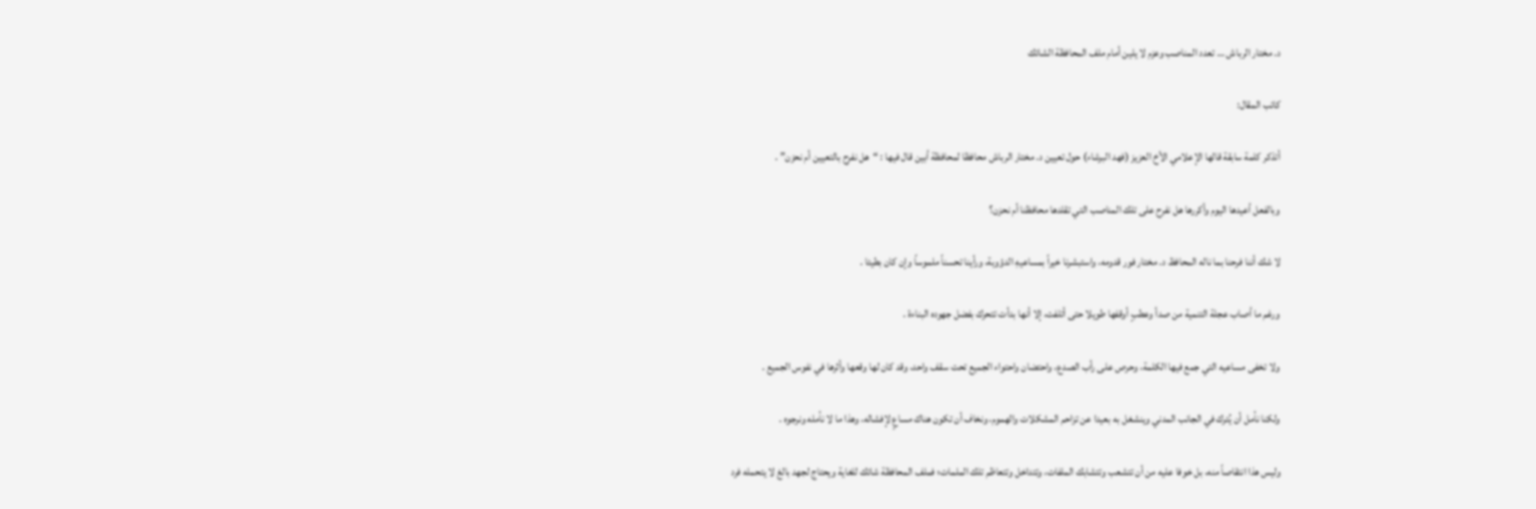د. مختار الرباش … تعدد المناصب وعزم لا يلين أمام ملف المحافظة الشائك

كاتب المقال:

أتذكر كلمة سابقة قالها الإعلامي الأخ العزيز (فهد البرشاء) حول تعيين د. مختار الرباش محافظا لمحافظة أبين قال فيها : “هل نفرح بالتعيين أم نحزن” .

وبالفعل أعيدها اليوم وأكررها هل نفرح على تلك المناصب التي تقلدها محافظنا أم نحزن؟

لا شك أننا فرحنا بما ناله المحافظ د. مختار فور قدومه، واستبشرنا خيراً بمساعيهِ الدؤوبة، ورأينا تحسناً ملموساً وإن كان بطيئا .

ورغم ما أصاب عجلة التنمية من صدأ وعطبٍ أوقفها طويلا حتى أتلفت، إلا أنها بدأت تتحرك بفضل جهوده البناءة .

ولا تخفى مساعيه التي جمع فيها الكلمة، وحرص على رأب الصدع، واحتضان واحتواء الجميع تحت سقف واحد، وقد كان لها وقعها وأثرها في نفوس الجميع .

ولكنا نأمل أن يُترك في الجانب المدني وينشغل به بعيدا عن تزاحم المشكلات والهموم، ونخاف أن تكون هناك مساعٍ لإفشاله، وهذا ما لا نأمله ونرجوه .

وليس هذا انتقاصاً منه، بل خوفا عليه من أن تتشعب وتتشابك الملفات، وتتداخل وتتعاظم تلك الملمات؛ فملف المحافظة شائك للغاية ويحتاج لجهد بالغ لا يتحمله فرد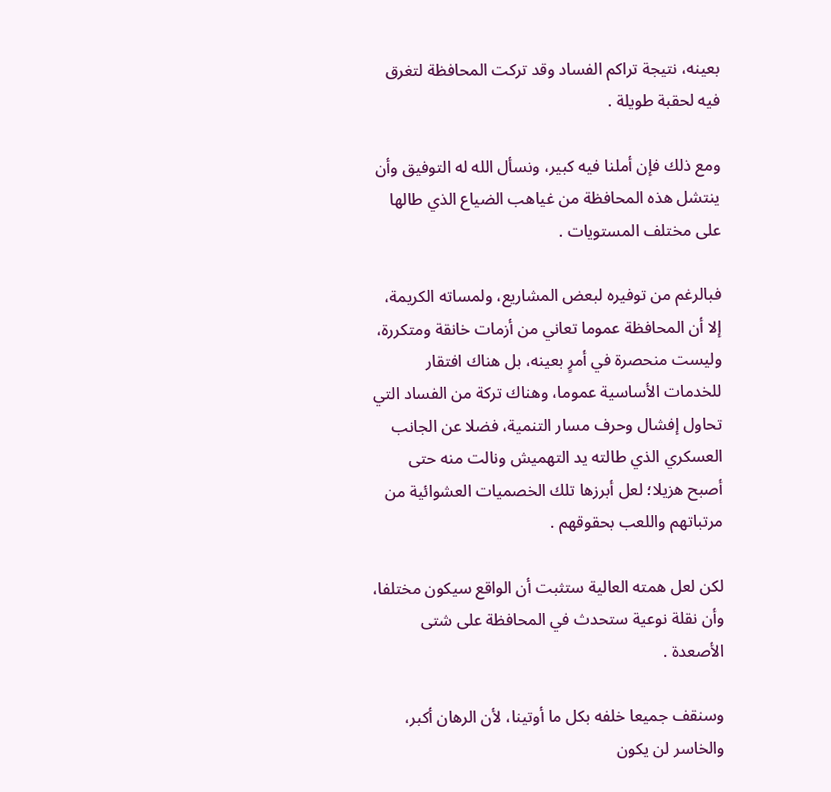بعينه، نتيجة تراكم الفساد وقد تركت المحافظة لتغرق فيه لحقبة طويلة .

ومع ذلك فإن أملنا فيه كبير، ونسأل الله له التوفيق وأن ينتشل هذه المحافظة من غياهب الضياع الذي طالها على مختلف المستويات .

فبالرغم من توفيره لبعض المشاريع، ولمساته الكريمة، إلا أن المحافظة عموما تعاني من أزمات خانقة ومتكررة، وليست منحصرة في أمرٍ بعينه، بل هناك افتقار للخدمات الأساسية عموما، وهناك تركة من الفساد التي تحاول إفشال وحرف مسار التنمية، فضلا عن الجانب العسكري الذي طالته يد التهميش ونالت منه حتى أصبح هزيلا؛ لعل أبرزها تلك الخصميات العشوائية من مرتباتهم واللعب بحقوقهم .

لكن لعل همته العالية ستثبت أن الواقع سيكون مختلفا، وأن نقلة نوعية ستحدث في المحافظة على شتى الأصعدة .

وسنقف جميعا خلفه بكل ما أوتينا، لأن الرهان أكبر، والخاسر لن يكون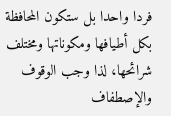فردا واحدا بل ستكون المحافظة بكل أطيافها ومكوناتها ومختلف شرائحها، لذا وجب الوقوف والإصطفاف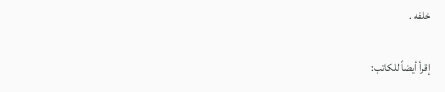خلفه .

إقرأ أيضاً للكاتب: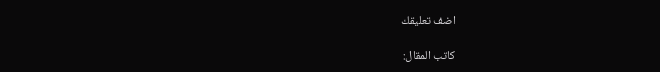اضف تعليقك

كاتب المقال: